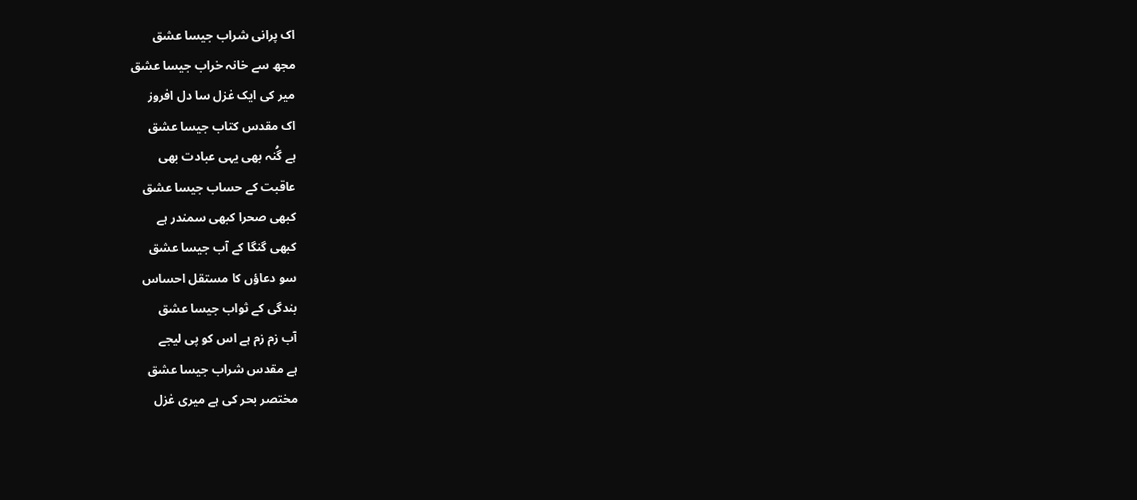اک پرانی شراب جیسا عشق
مجھ سے خانہ خراب جیسا عشق
میر کی ایک غزل سا دل افروز
اک مقدس کتاب جیسا عشق
ہے گُنہ بھی یہی عبادت بھی
عاقبت کے حساب جیسا عشق
کبھی صحرا کبھی سمندر ہے
کبھی گنگا کے آب جیسا عشق
سو دعاؤں کا مستقل احساس
بندگی کے ثواب جیسا عشق
آب زم زم ہے اس کو پی لیجے
ہے مقدس شراب جیسا عشق
مختصر بحر کی ہے میری غزل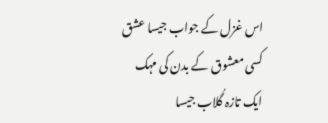اس غزل کے جواب جیسا عشق
کسی معشوق کے بدن کی مہک
ایک تازہ گُلاب جیسا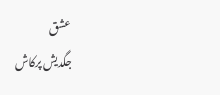عشق
جگدیش پرکاش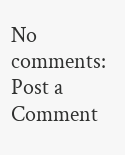No comments:
Post a Comment